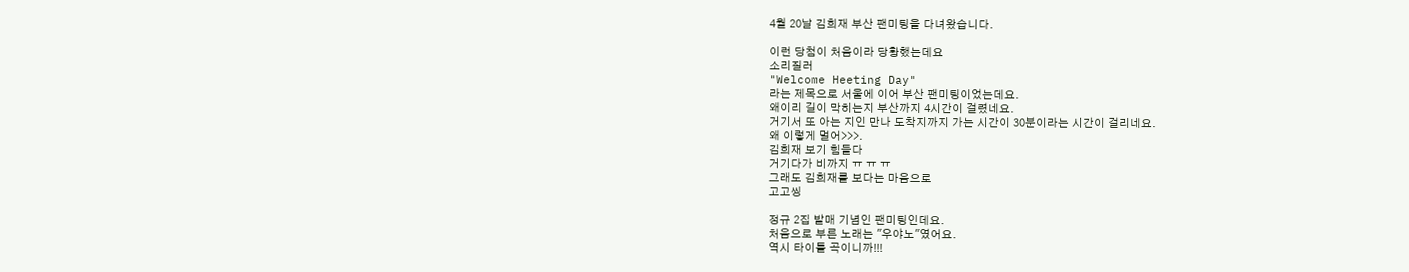4월 20날 김희재 부산 팬미팅을 다녀왔습니다.

이런 당첨이 처음이라 당황했는데요
소리질러
"Welcome Heeting Day"
라는 제목으로 서울에 이어 부산 팬미팅이었는데요.
왜이리 길이 막히는지 부산까지 4시간이 걸렸네요.
거기서 또 아는 지인 만나 도착지까지 가는 시간이 30분이라는 시간이 걸리네요.
왜 이렇게 멀어>>>.
김희재 보기 힘들다
거기다가 비까지 ㅠ ㅠ ㅠ
그래도 김희재를 보다는 마음으로
고고씽

정규 2집 발매 기념인 팬미팅인데요.
처음으로 부른 노래는 "우야노"였어요.
역시 타이틀 곡이니까!!!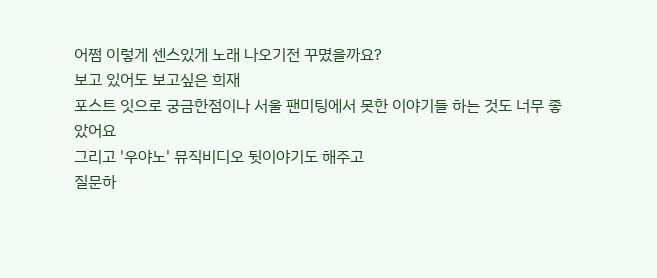어쩜 이렇게 센스있게 노래 나오기전 꾸몄을까요?
보고 있어도 보고싶은 희재
포스트 잇으로 궁금한점이나 서울 팬미팅에서 못한 이야기들 하는 것도 너무 좋았어요
그리고 '우야노' 뮤직비디오 뒷이야기도 해주고
질문하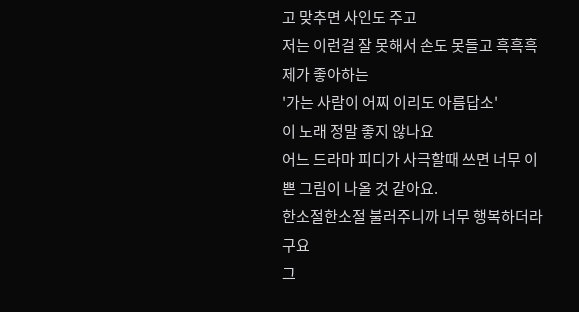고 맞추면 사인도 주고
저는 이런걸 잘 못해서 손도 못들고 흑흑흑
제가 좋아하는
'가는 사람이 어찌 이리도 아름답소'
이 노래 정말 좋지 않나요
어느 드라마 피디가 사극할때 쓰면 너무 이쁜 그림이 나올 것 같아요.
한소절한소절 불러주니까 너무 행복하더라구요
그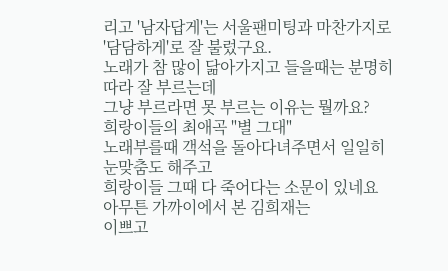리고 '남자답게'는 서울팬미팅과 마찬가지로 '담담하게'로 잘 불렀구요.
노래가 참 많이 닮아가지고 들을때는 분명히 따라 잘 부르는데
그냥 부르라면 못 부르는 이유는 뭘까요?
희랑이들의 최애곡 "별 그대"
노래부를때 객석을 돌아다녀주면서 일일히 눈맞춤도 해주고
희랑이들 그때 다 죽어다는 소문이 있네요
아무튼 가까이에서 본 김희재는
이쁘고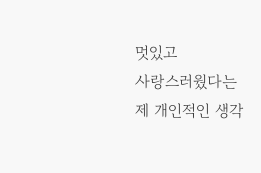멋있고
사랑스러웠다는
제 개인적인 생각